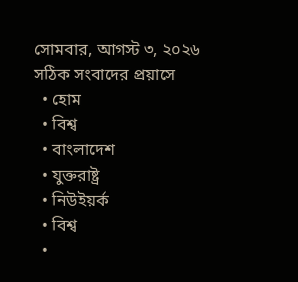সোমবার, আগস্ট ৩, ২০২৬
সঠিক সংবাদের প্রয়াসে
  • হোম
  • বিশ্ব
  • বাংলাদেশ
  • যুক্তরাষ্ট্র
  • নিউইয়র্ক
  • বিশ্ব
  •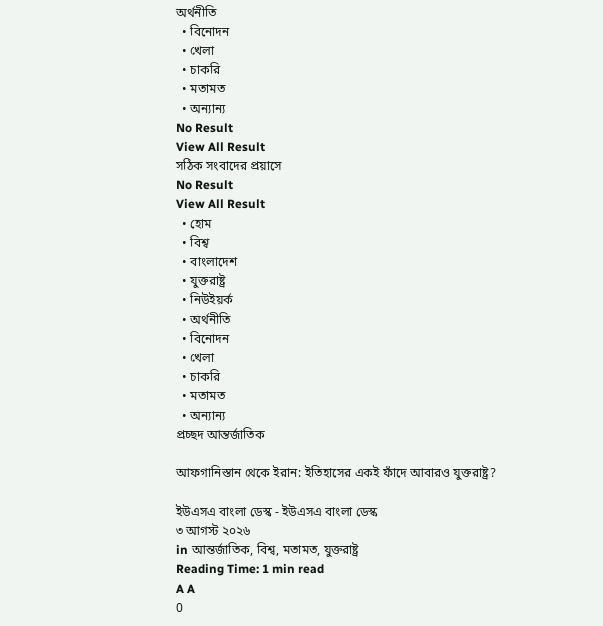অর্থনীতি
  • বিনোদন
  • খেলা
  • চাকরি
  • মতামত
  • অন্যান্য
No Result
View All Result
সঠিক সংবাদের প্রয়াসে
No Result
View All Result
  • হোম
  • বিশ্ব
  • বাংলাদেশ
  • যুক্তরাষ্ট্র
  • নিউইয়র্ক
  • অর্থনীতি
  • বিনোদন
  • খেলা
  • চাকরি
  • মতামত
  • অন্যান্য
প্রচ্ছদ আন্তর্জাতিক

আফগানিস্তান থেকে ইরান: ইতিহাসের একই ফাঁদে আবারও যুক্তরাষ্ট্র?

ইউএসএ বাংলা ডেস্ক - ইউএসএ বাংলা ডেস্ক
৩ আগস্ট ২০২৬
in আন্তর্জাতিক, বিশ্ব, মতামত, যুক্তরাষ্ট্র
Reading Time: 1 min read
A A
0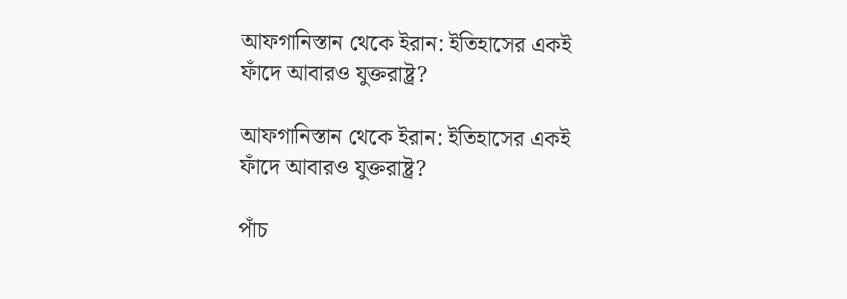আফগানিস্তান থেকে ইরান: ইতিহাসের একই ফাঁদে আবারও যুক্তরাষ্ট্র?

আফগানিস্তান থেকে ইরান: ইতিহাসের একই ফাঁদে আবারও যুক্তরাষ্ট্র?

পাঁচ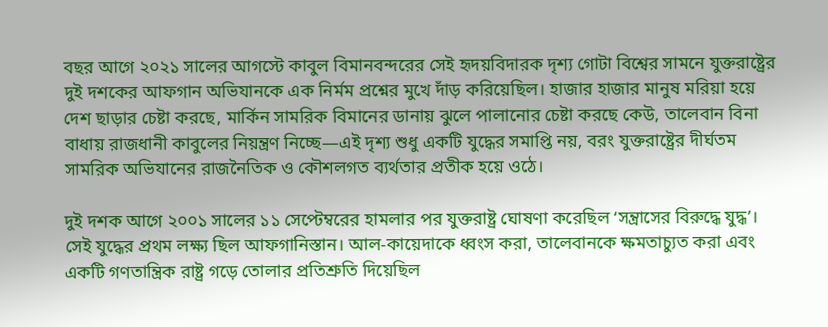বছর আগে ২০২১ সালের আগস্টে কাবুল বিমানবন্দরের সেই হৃদয়বিদারক দৃশ্য গোটা বিশ্বের সামনে যুক্তরাষ্ট্রের দুই দশকের আফগান অভিযানকে এক নির্মম প্রশ্নের মুখে দাঁড় করিয়েছিল। হাজার হাজার মানুষ মরিয়া হয়ে দেশ ছাড়ার চেষ্টা করছে, মার্কিন সামরিক বিমানের ডানায় ঝুলে পালানোর চেষ্টা করছে কেউ, তালেবান বিনা বাধায় রাজধানী কাবুলের নিয়ন্ত্রণ নিচ্ছে—এই দৃশ্য শুধু একটি যুদ্ধের সমাপ্তি নয়, বরং যুক্তরাষ্ট্রের দীর্ঘতম সামরিক অভিযানের রাজনৈতিক ও কৌশলগত ব্যর্থতার প্রতীক হয়ে ওঠে।

দুই দশক আগে ২০০১ সালের ১১ সেপ্টেম্বরের হামলার পর যুক্তরাষ্ট্র ঘোষণা করেছিল ‘সন্ত্রাসের বিরুদ্ধে যুদ্ধ’। সেই যুদ্ধের প্রথম লক্ষ্য ছিল আফগানিস্তান। আল-কায়েদাকে ধ্বংস করা, তালেবানকে ক্ষমতাচ্যুত করা এবং একটি গণতান্ত্রিক রাষ্ট্র গড়ে তোলার প্রতিশ্রুতি দিয়েছিল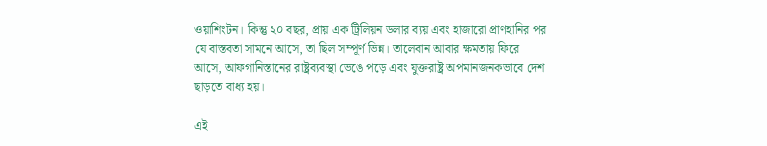ওয়াশিংটন। কিন্তু ২০ বছর, প্রায় এক ট্রিলিয়ন ডলার ব্যয় এবং হাজারো প্রাণহানির পর যে বাস্তবতা সামনে আসে, তা ছিল সম্পূর্ণ ভিন্ন। তালেবান আবার ক্ষমতায় ফিরে আসে, আফগানিস্তানের রাষ্ট্রব্যবস্থা ভেঙে পড়ে এবং যুক্তরাষ্ট্র অপমানজনকভাবে দেশ ছাড়তে বাধ্য হয়।

এই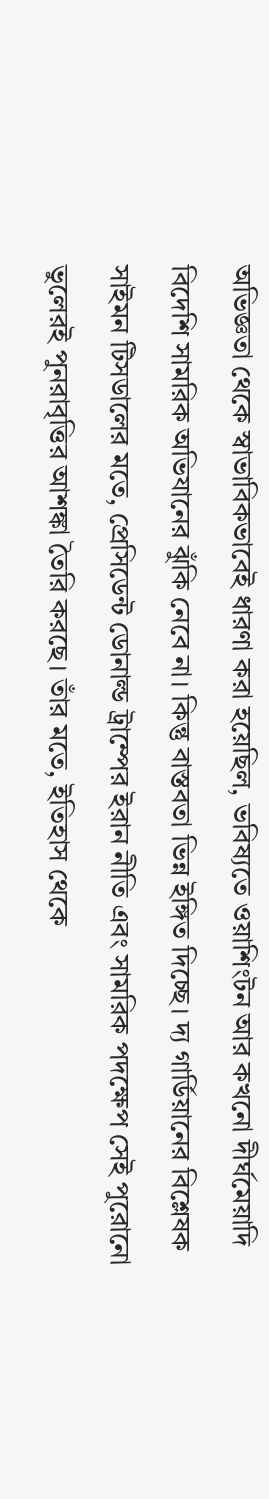অভিজ্ঞতা থেকে স্বাভাবিকভাবেই ধারণা করা হয়েছিল, ভবিষ্যতে ওয়াশিংটন আর কখনো দীর্ঘমেয়াদি বিদেশি সামরিক অভিযানের ঝুঁকি নেবে না। কিন্তু বাস্তবতা ভিন্ন ইঙ্গিত দিচ্ছে। দ্য গার্ডিয়ানের বিশ্লেষক সাইমন টিসডালের মতে, প্রেসিডেন্ট ডোনাল্ড ট্রাম্পের ইরান নীতি এবং সামরিক পদক্ষেপ সেই পুরোনো ভুলেরই পুনরাবৃত্তির আশঙ্কা তৈরি করছে। তাঁর মতে, ইতিহাস থেকে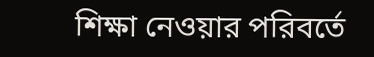শিক্ষা নেওয়ার পরিবর্তে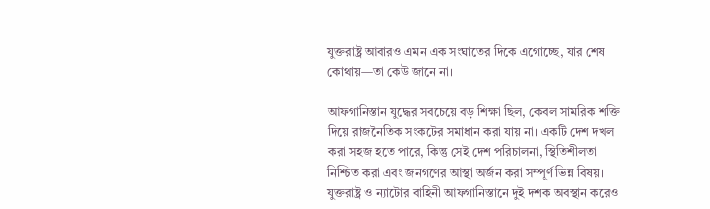যুক্তরাষ্ট্র আবারও এমন এক সংঘাতের দিকে এগোচ্ছে, যার শেষ কোথায়—তা কেউ জানে না।

আফগানিস্তান যুদ্ধের সবচেয়ে বড় শিক্ষা ছিল, কেবল সামরিক শক্তি দিয়ে রাজনৈতিক সংকটের সমাধান করা যায় না। একটি দেশ দখল করা সহজ হতে পারে, কিন্তু সেই দেশ পরিচালনা, স্থিতিশীলতা নিশ্চিত করা এবং জনগণের আস্থা অর্জন করা সম্পূর্ণ ভিন্ন বিষয়। যুক্তরাষ্ট্র ও ন্যাটোর বাহিনী আফগানিস্তানে দুই দশক অবস্থান করেও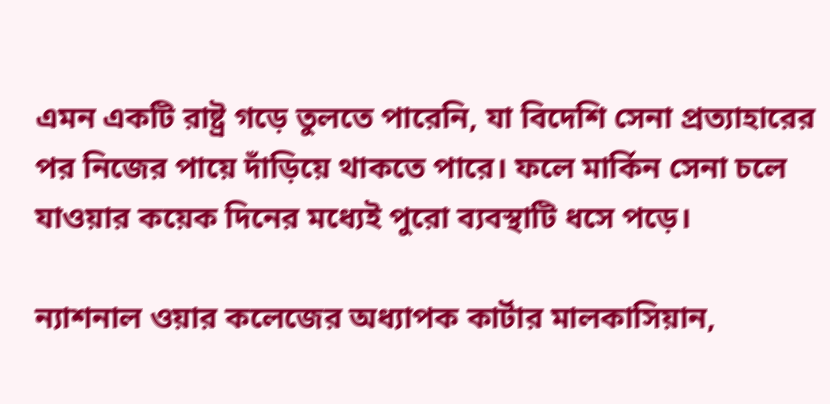এমন একটি রাষ্ট্র গড়ে তুলতে পারেনি, যা বিদেশি সেনা প্রত্যাহারের পর নিজের পায়ে দাঁড়িয়ে থাকতে পারে। ফলে মার্কিন সেনা চলে যাওয়ার কয়েক দিনের মধ্যেই পুরো ব্যবস্থাটি ধসে পড়ে।

ন্যাশনাল ওয়ার কলেজের অধ্যাপক কার্টার মালকাসিয়ান,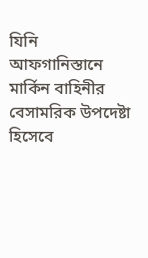যিনি আফগানিস্তানে মার্কিন বাহিনীর বেসামরিক উপদেষ্টা হিসেবে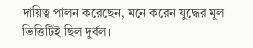দায়িত্ব পালন করেছেন, মনে করেন যুদ্ধের মূল ভিত্তিটিই ছিল দুর্বল।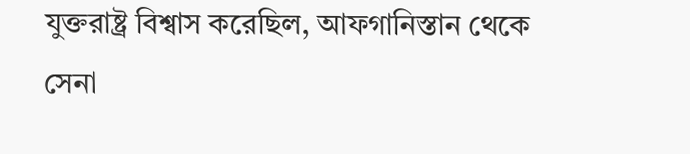যুক্তরাষ্ট্র বিশ্বাস করেছিল, আফগানিস্তান থেকে সেনা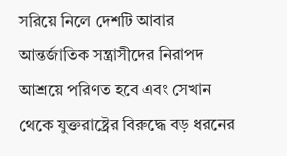সরিয়ে নিলে দেশটি আবার আন্তর্জাতিক সন্ত্রাসীদের নিরাপদ আশ্রয়ে পরিণত হবে এবং সেখান থেকে যুক্তরাষ্ট্রের বিরুদ্ধে বড় ধরনের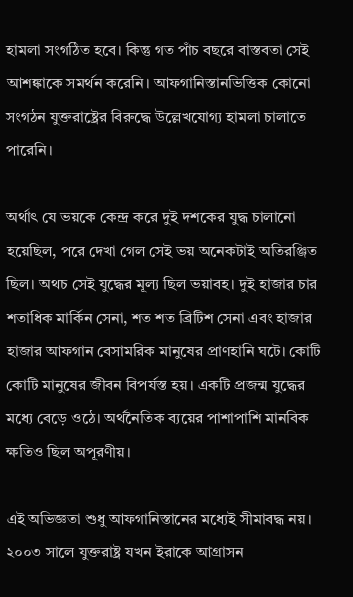হামলা সংগঠিত হবে। কিন্তু গত পাঁচ বছরে বাস্তবতা সেই আশঙ্কাকে সমর্থন করেনি। আফগানিস্তানভিত্তিক কোনো সংগঠন যুক্তরাষ্ট্রের বিরুদ্ধে উল্লেখযোগ্য হামলা চালাতে পারেনি।

অর্থাৎ যে ভয়কে কেন্দ্র করে দুই দশকের যুদ্ধ চালানো হয়েছিল, পরে দেখা গেল সেই ভয় অনেকটাই অতিরঞ্জিত ছিল। অথচ সেই যুদ্ধের মূল্য ছিল ভয়াবহ। দুই হাজার চার শতাধিক মার্কিন সেনা, শত শত ব্রিটিশ সেনা এবং হাজার হাজার আফগান বেসামরিক মানুষের প্রাণহানি ঘটে। কোটি কোটি মানুষের জীবন বিপর্যস্ত হয়। একটি প্রজন্ম যুদ্ধের মধ্যে বেড়ে ওঠে। অর্থনৈতিক ব্যয়ের পাশাপাশি মানবিক ক্ষতিও ছিল অপূরণীয়।

এই অভিজ্ঞতা শুধু আফগানিস্তানের মধ্যেই সীমাবদ্ধ নয়। ২০০৩ সালে যুক্তরাষ্ট্র যখন ইরাকে আগ্রাসন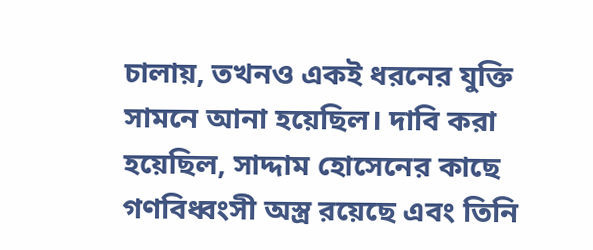চালায়, তখনও একই ধরনের যুক্তি সামনে আনা হয়েছিল। দাবি করা হয়েছিল, সাদ্দাম হোসেনের কাছে গণবিধ্বংসী অস্ত্র রয়েছে এবং তিনি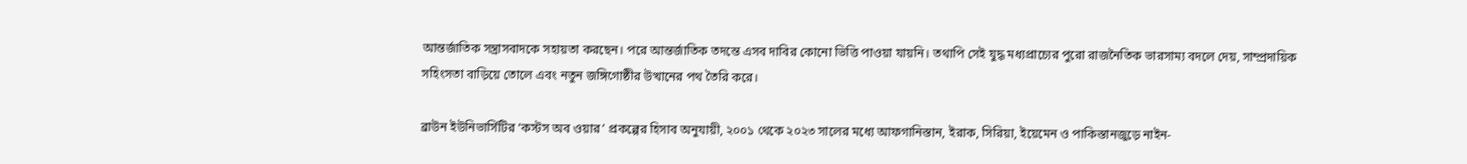আন্তর্জাতিক সন্ত্রাসবাদকে সহায়তা করছেন। পরে আন্তর্জাতিক তদন্তে এসব দাবির কোনো ভিত্তি পাওয়া যায়নি। তথাপি সেই যুদ্ধ মধ্যপ্রাচ্যের পুরো রাজনৈতিক ভারসাম্য বদলে দেয়, সাম্প্রদায়িক সহিংসতা বাড়িয়ে তোলে এবং নতুন জঙ্গিগোষ্ঠীর উত্থানের পথ তৈরি করে।

ব্রাউন ইউনিভার্সিটির ‘কস্টস অব ওয়ার’ প্রকল্পের হিসাব অনুযায়ী, ২০০১ থেকে ২০২৩ সালের মধ্যে আফগানিস্তান, ইরাক, সিরিয়া, ইয়েমেন ও পাকিস্তানজুড়ে নাইন-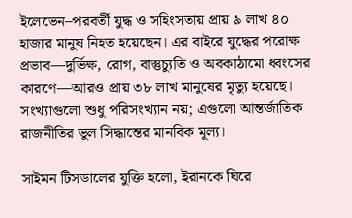ইলেভেন–পরবর্তী যুদ্ধ ও সহিংসতায় প্রায় ৯ লাখ ৪০ হাজার মানুষ নিহত হয়েছেন। এর বাইরে যুদ্ধের পরোক্ষ প্রভাব—দুর্ভিক্ষ, রোগ, বাস্তুচ্যুতি ও অবকাঠামো ধ্বংসের কারণে—আরও প্রায় ৩৮ লাখ মানুষের মৃত্যু হয়েছে। সংখ্যাগুলো শুধু পরিসংখ্যান নয়; এগুলো আন্তর্জাতিক রাজনীতির ভুল সিদ্ধান্তের মানবিক মূল্য।

সাইমন টিসডালের যুক্তি হলো, ইরানকে ঘিরে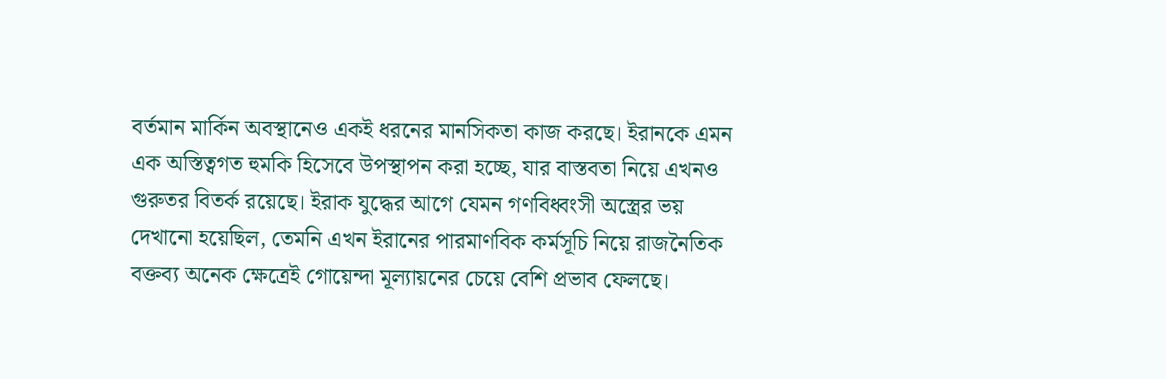বর্তমান মার্কিন অবস্থানেও একই ধরনের মানসিকতা কাজ করছে। ইরানকে এমন এক অস্তিত্বগত হুমকি হিসেবে উপস্থাপন করা হচ্ছে, যার বাস্তবতা নিয়ে এখনও গুরুতর বিতর্ক রয়েছে। ইরাক যুদ্ধের আগে যেমন গণবিধ্বংসী অস্ত্রের ভয় দেখানো হয়েছিল, তেমনি এখন ইরানের পারমাণবিক কর্মসূচি নিয়ে রাজনৈতিক বক্তব্য অনেক ক্ষেত্রেই গোয়েন্দা মূল্যায়নের চেয়ে বেশি প্রভাব ফেলছে।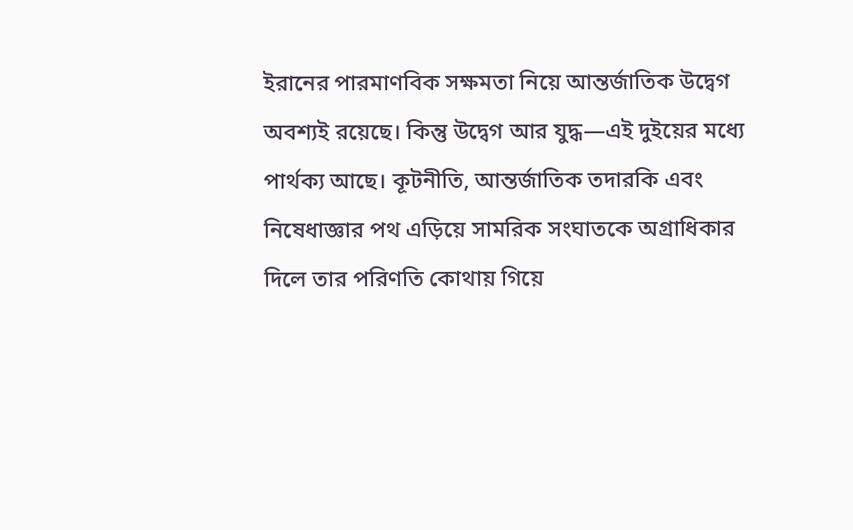ইরানের পারমাণবিক সক্ষমতা নিয়ে আন্তর্জাতিক উদ্বেগ অবশ্যই রয়েছে। কিন্তু উদ্বেগ আর যুদ্ধ—এই দুইয়ের মধ্যে পার্থক্য আছে। কূটনীতি, আন্তর্জাতিক তদারকি এবং নিষেধাজ্ঞার পথ এড়িয়ে সামরিক সংঘাতকে অগ্রাধিকার দিলে তার পরিণতি কোথায় গিয়ে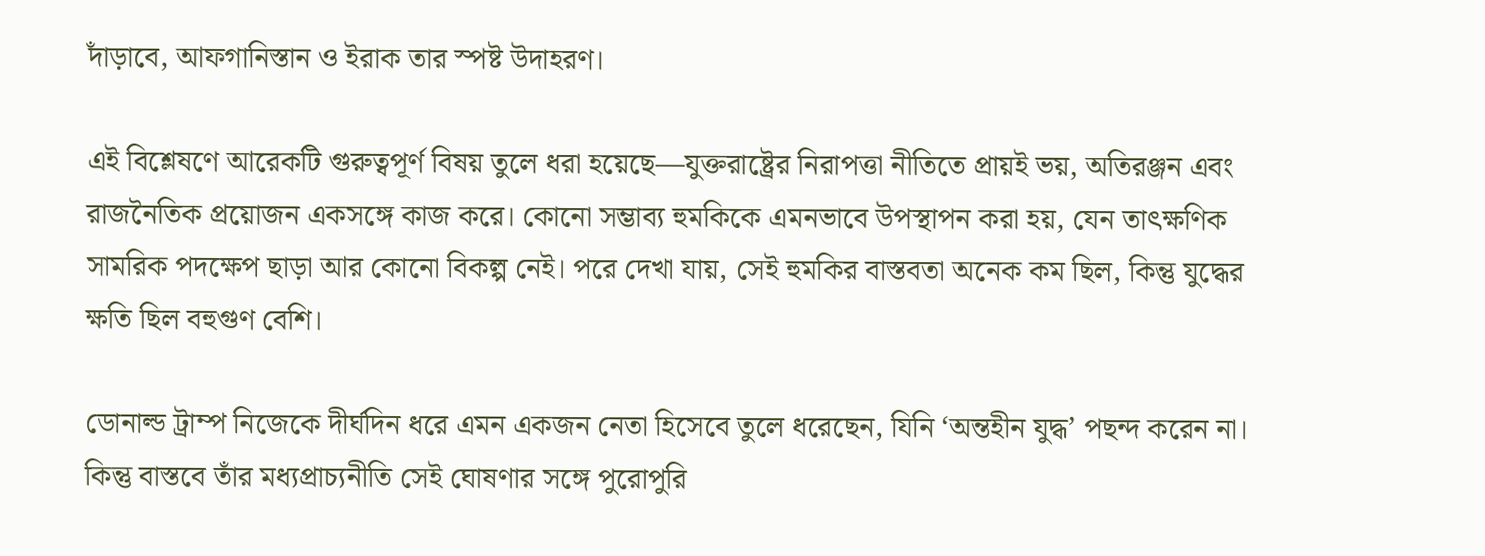দাঁড়াবে, আফগানিস্তান ও ইরাক তার স্পষ্ট উদাহরণ।

এই বিশ্লেষণে আরেকটি গুরুত্বপূর্ণ বিষয় তুলে ধরা হয়েছে—যুক্তরাষ্ট্রের নিরাপত্তা নীতিতে প্রায়ই ভয়, অতিরঞ্জন এবং রাজনৈতিক প্রয়োজন একসঙ্গে কাজ করে। কোনো সম্ভাব্য হুমকিকে এমনভাবে উপস্থাপন করা হয়, যেন তাৎক্ষণিক সামরিক পদক্ষেপ ছাড়া আর কোনো বিকল্প নেই। পরে দেখা যায়, সেই হুমকির বাস্তবতা অনেক কম ছিল, কিন্তু যুদ্ধের ক্ষতি ছিল বহুগুণ বেশি।

ডোনাল্ড ট্রাম্প নিজেকে দীর্ঘদিন ধরে এমন একজন নেতা হিসেবে তুলে ধরেছেন, যিনি ‘অন্তহীন যুদ্ধ’ পছন্দ করেন না। কিন্তু বাস্তবে তাঁর মধ্যপ্রাচ্যনীতি সেই ঘোষণার সঙ্গে পুরোপুরি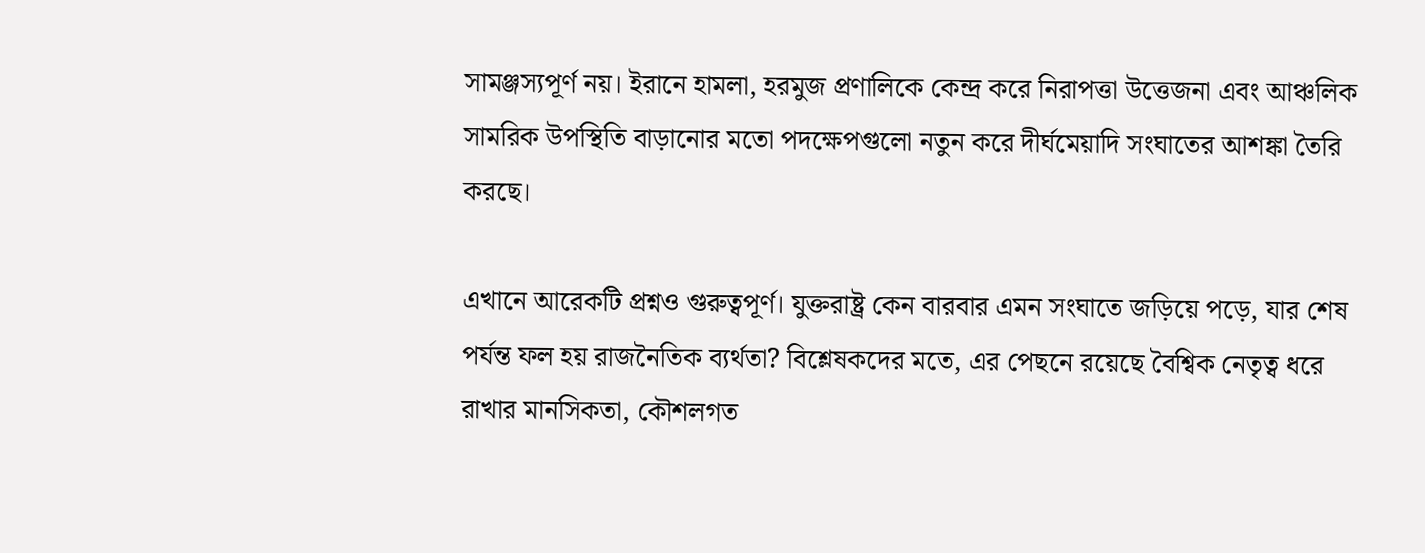সামঞ্জস্যপূর্ণ নয়। ইরানে হামলা, হরমুজ প্রণালিকে কেন্দ্র করে নিরাপত্তা উত্তেজনা এবং আঞ্চলিক সামরিক উপস্থিতি বাড়ানোর মতো পদক্ষেপগুলো নতুন করে দীর্ঘমেয়াদি সংঘাতের আশঙ্কা তৈরি করছে।

এখানে আরেকটি প্রশ্নও গুরুত্বপূর্ণ। যুক্তরাষ্ট্র কেন বারবার এমন সংঘাতে জড়িয়ে পড়ে, যার শেষ পর্যন্ত ফল হয় রাজনৈতিক ব্যর্থতা? বিশ্লেষকদের মতে, এর পেছনে রয়েছে বৈশ্বিক নেতৃত্ব ধরে রাখার মানসিকতা, কৌশলগত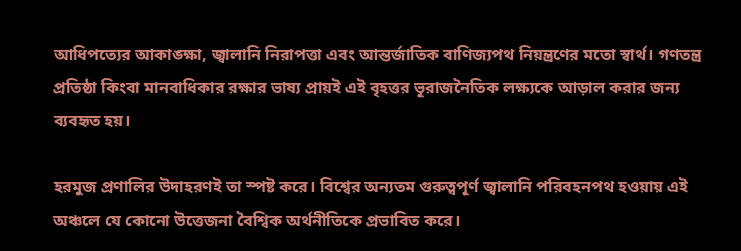আধিপত্যের আকাঙ্ক্ষা, জ্বালানি নিরাপত্তা এবং আন্তর্জাতিক বাণিজ্যপথ নিয়ন্ত্রণের মতো স্বার্থ। গণতন্ত্র প্রতিষ্ঠা কিংবা মানবাধিকার রক্ষার ভাষ্য প্রায়ই এই বৃহত্তর ভূরাজনৈতিক লক্ষ্যকে আড়াল করার জন্য ব্যবহৃত হয়।

হরমুজ প্রণালির উদাহরণই তা স্পষ্ট করে। বিশ্বের অন্যতম গুরুত্বপূর্ণ জ্বালানি পরিবহনপথ হওয়ায় এই অঞ্চলে যে কোনো উত্তেজনা বৈশ্বিক অর্থনীতিকে প্রভাবিত করে।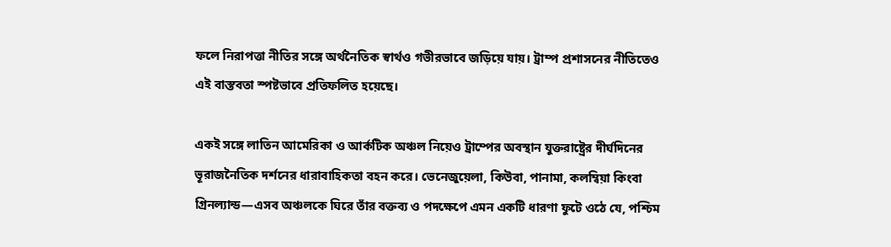ফলে নিরাপত্তা নীতির সঙ্গে অর্থনৈতিক স্বার্থও গভীরভাবে জড়িয়ে যায়। ট্রাম্প প্রশাসনের নীতিতেও এই বাস্তবতা স্পষ্টভাবে প্রতিফলিত হয়েছে।

একই সঙ্গে লাতিন আমেরিকা ও আর্কটিক অঞ্চল নিয়েও ট্রাম্পের অবস্থান যুক্তরাষ্ট্রের দীর্ঘদিনের ভূরাজনৈতিক দর্শনের ধারাবাহিকতা বহন করে। ভেনেজুয়েলা, কিউবা, পানামা, কলম্বিয়া কিংবা গ্রিনল্যান্ড—এসব অঞ্চলকে ঘিরে তাঁর বক্তব্য ও পদক্ষেপে এমন একটি ধারণা ফুটে ওঠে যে, পশ্চিম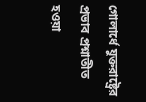গোলার্ধে যুক্তরাষ্ট্রের প্রভাব প্রশ্নাতীত হওয়া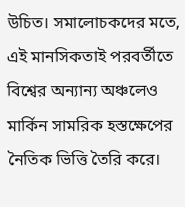উচিত। সমালোচকদের মতে, এই মানসিকতাই পরবর্তীতে বিশ্বের অন্যান্য অঞ্চলেও মার্কিন সামরিক হস্তক্ষেপের নৈতিক ভিত্তি তৈরি করে।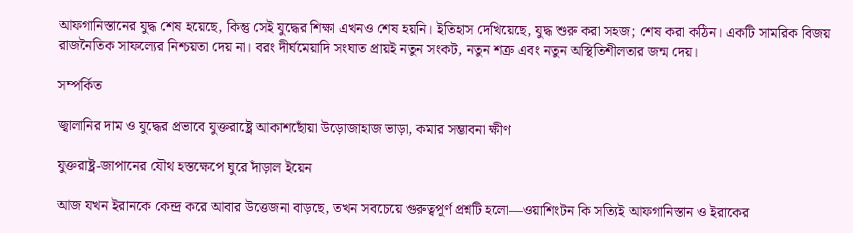আফগানিস্তানের যুদ্ধ শেষ হয়েছে, কিন্তু সেই যুদ্ধের শিক্ষা এখনও শেষ হয়নি। ইতিহাস দেখিয়েছে, যুদ্ধ শুরু করা সহজ; শেষ করা কঠিন। একটি সামরিক বিজয় রাজনৈতিক সাফল্যের নিশ্চয়তা দেয় না। বরং দীর্ঘমেয়াদি সংঘাত প্রায়ই নতুন সংকট, নতুন শত্রু এবং নতুন অস্থিতিশীলতার জন্ম দেয়।

সম্পর্কিত

জ্বালানির দাম ও যুদ্ধের প্রভাবে যুক্তরাষ্ট্রে আকাশছোঁয়া উড়োজাহাজ ভাড়া, কমার সম্ভাবনা ক্ষীণ

যুক্তরাষ্ট্র-জাপানের যৌথ হস্তক্ষেপে ঘুরে দাঁড়াল ইয়েন

আজ যখন ইরানকে কেন্দ্র করে আবার উত্তেজনা বাড়ছে, তখন সবচেয়ে গুরুত্বপূর্ণ প্রশ্নটি হলো—ওয়াশিংটন কি সত্যিই আফগানিস্তান ও ইরাকের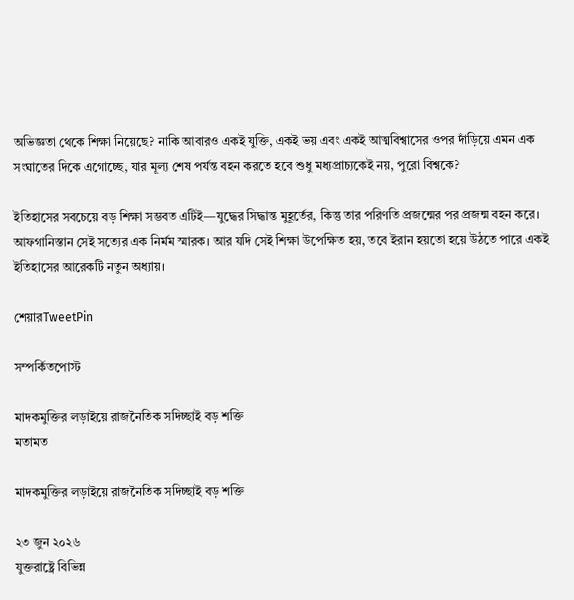অভিজ্ঞতা থেকে শিক্ষা নিয়েছে? নাকি আবারও একই যুক্তি, একই ভয় এবং একই আত্মবিশ্বাসের ওপর দাঁড়িয়ে এমন এক সংঘাতের দিকে এগোচ্ছে, যার মূল্য শেষ পর্যন্ত বহন করতে হবে শুধু মধ্যপ্রাচ্যকেই নয়, পুরো বিশ্বকে?

ইতিহাসের সবচেয়ে বড় শিক্ষা সম্ভবত এটিই—যুদ্ধের সিদ্ধান্ত মুহূর্তের, কিন্তু তার পরিণতি প্রজন্মের পর প্রজন্ম বহন করে। আফগানিস্তান সেই সত্যের এক নির্মম স্মারক। আর যদি সেই শিক্ষা উপেক্ষিত হয়, তবে ইরান হয়তো হয়ে উঠতে পারে একই ইতিহাসের আরেকটি নতুন অধ্যায়।

শেয়ারTweetPin

সম্পর্কিতপোস্ট

মাদকমুক্তির লড়াইয়ে রাজনৈতিক সদিচ্ছাই বড় শক্তি
মতামত

মাদকমুক্তির লড়াইয়ে রাজনৈতিক সদিচ্ছাই বড় শক্তি

২৩ জুন ২০২৬
যুক্তরাষ্ট্রে বিভিন্ন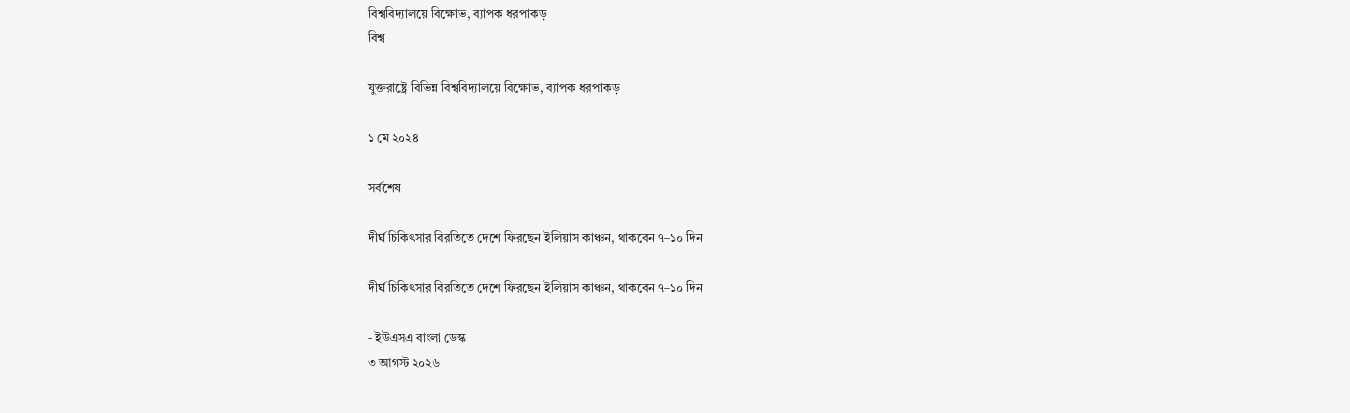বিশ্ববিদ্যালয়ে বিক্ষোভ, ব্যাপক ধরপাকড়
বিশ্ব

যুক্তরাষ্ট্রে বিভিন্ন বিশ্ববিদ্যালয়ে বিক্ষোভ, ব্যাপক ধরপাকড়

১ মে ২০২৪

সর্বশেষ

দীর্ঘ চিকিৎসার বিরতিতে দেশে ফিরছেন ইলিয়াস কাঞ্চন, থাকবেন ৭–১০ দিন

দীর্ঘ চিকিৎসার বিরতিতে দেশে ফিরছেন ইলিয়াস কাঞ্চন, থাকবেন ৭–১০ দিন

- ইউএসএ বাংলা ডেস্ক
৩ আগস্ট ২০২৬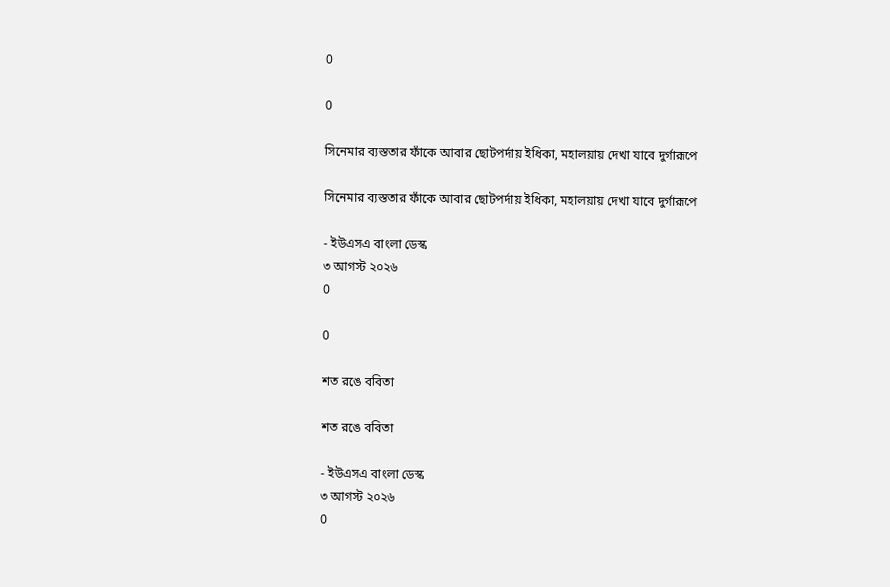0

0

সিনেমার ব্যস্ততার ফাঁকে আবার ছোটপর্দায় ইধিকা, মহালয়ায় দেখা যাবে দুর্গারূপে

সিনেমার ব্যস্ততার ফাঁকে আবার ছোটপর্দায় ইধিকা, মহালয়ায় দেখা যাবে দুর্গারূপে

- ইউএসএ বাংলা ডেস্ক
৩ আগস্ট ২০২৬
0

0

শত রঙে ববিতা

শত রঙে ববিতা

- ইউএসএ বাংলা ডেস্ক
৩ আগস্ট ২০২৬
0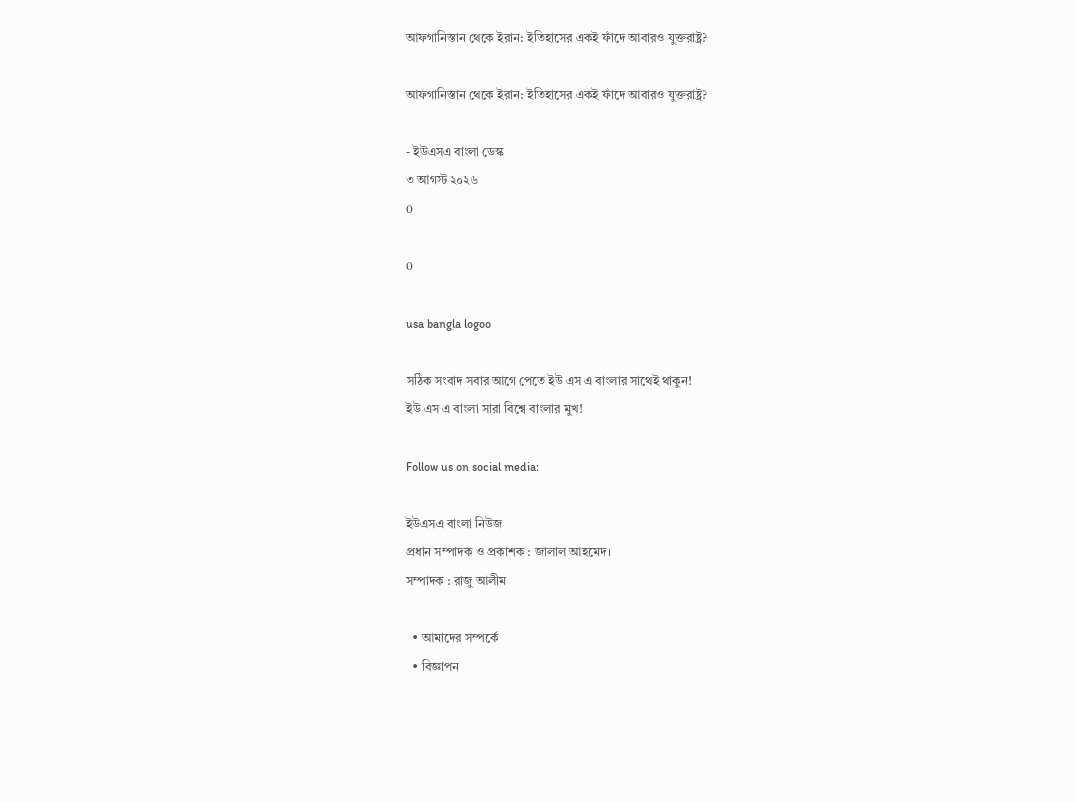আফগানিস্তান থেকে ইরান: ইতিহাসের একই ফাঁদে আবারও যুক্তরাষ্ট্র?

আফগানিস্তান থেকে ইরান: ইতিহাসের একই ফাঁদে আবারও যুক্তরাষ্ট্র?

- ইউএসএ বাংলা ডেস্ক
৩ আগস্ট ২০২৬
0

0

usa bangla logoo

সঠিক সংবাদ সবার আগে পেতে ইউ এস এ বাংলার সাথেই থাকুন!
ইউ এস এ বাংলা সারা বিশ্বে বাংলার মুখ!

Follow us on social media:

ইউএসএ বাংলা নিউজ
প্রধান সম্পাদক ও প্রকাশক : জালাল আহমেদ।
সম্পাদক : রাজু আলীম

  • আমাদের সম্পর্কে
  • বিজ্ঞাপন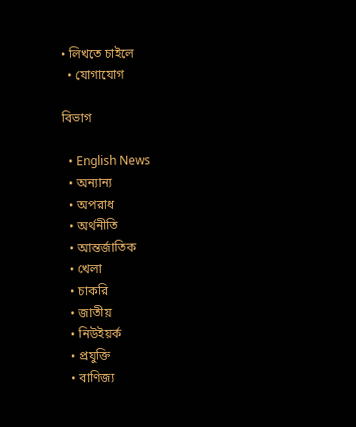• লিখতে চাইলে
  • যোগাযোগ

বিভাগ

  • English News
  • অন্যান্য
  • অপরাধ
  • অর্থনীতি
  • আন্তর্জাতিক
  • খেলা
  • চাকরি
  • জাতীয়
  • নিউইয়র্ক
  • প্রযুক্তি
  • বাণিজ্য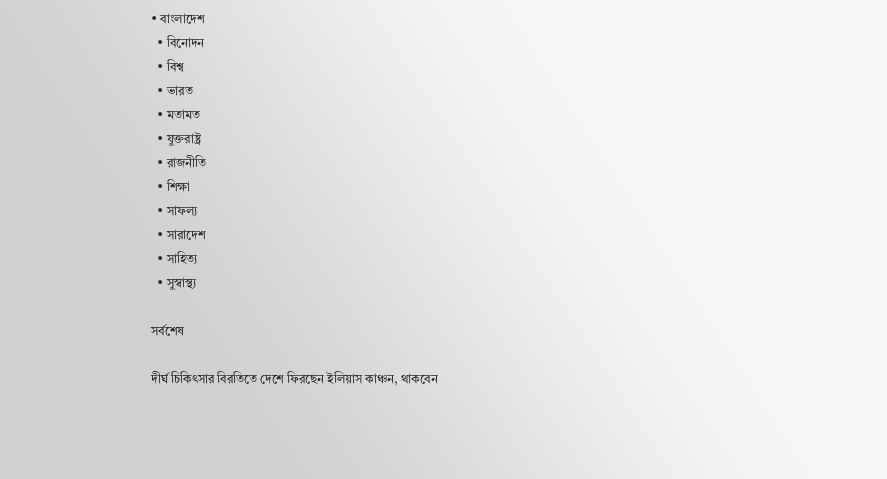• বাংলাদেশ
  • বিনোদন
  • বিশ্ব
  • ভারত
  • মতামত
  • যুক্তরাষ্ট্র
  • রাজনীতি
  • শিক্ষা
  • সাফল্য
  • সারাদেশ
  • সাহিত্য
  • সুস্বাস্থ্য

সর্বশেষ

দীর্ঘ চিকিৎসার বিরতিতে দেশে ফিরছেন ইলিয়াস কাঞ্চন, থাকবেন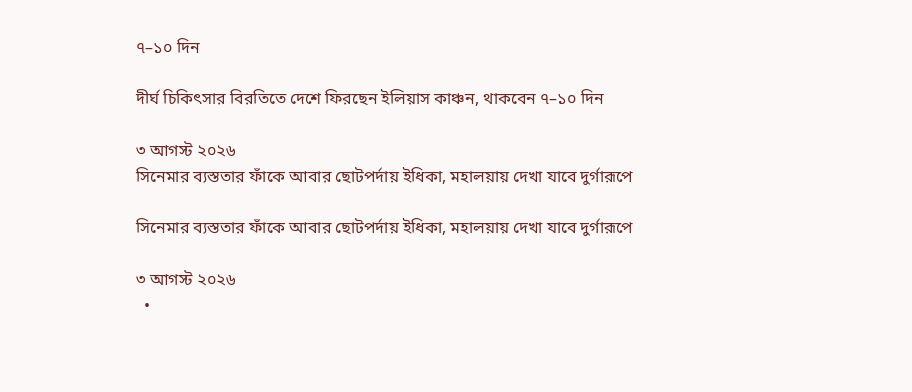৭–১০ দিন

দীর্ঘ চিকিৎসার বিরতিতে দেশে ফিরছেন ইলিয়াস কাঞ্চন, থাকবেন ৭–১০ দিন

৩ আগস্ট ২০২৬
সিনেমার ব্যস্ততার ফাঁকে আবার ছোটপর্দায় ইধিকা, মহালয়ায় দেখা যাবে দুর্গারূপে

সিনেমার ব্যস্ততার ফাঁকে আবার ছোটপর্দায় ইধিকা, মহালয়ায় দেখা যাবে দুর্গারূপে

৩ আগস্ট ২০২৬
  •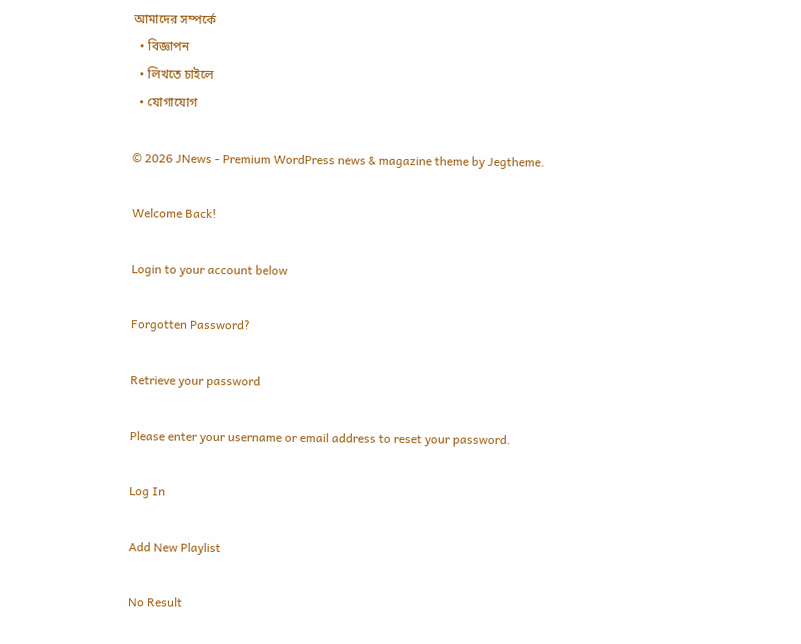আমাদের সম্পর্কে
  • বিজ্ঞাপন
  • লিখতে চাইলে
  • যোগাযোগ

© 2026 JNews - Premium WordPress news & magazine theme by Jegtheme.

Welcome Back!

Login to your account below

Forgotten Password?

Retrieve your password

Please enter your username or email address to reset your password.

Log In

Add New Playlist

No Result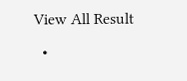View All Result
  •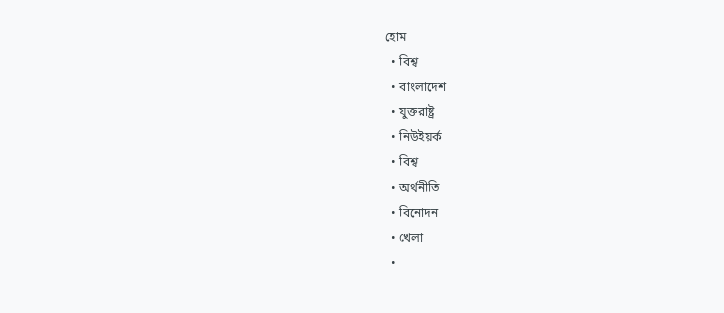হোম
  • বিশ্ব
  • বাংলাদেশ
  • যুক্তরাষ্ট্র
  • নিউইয়র্ক
  • বিশ্ব
  • অর্থনীতি
  • বিনোদন
  • খেলা
  •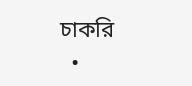চাকরি
  •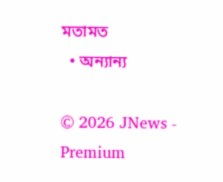মতামত
  • অন্যান্য

© 2026 JNews - Premium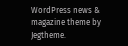WordPress news & magazine theme by Jegtheme.